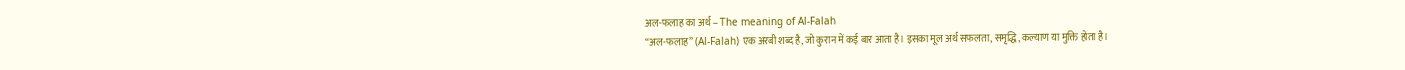अल-फलाह का अर्थ – The meaning of Al-Falah
“अल-फलाह” (Al-Falah) एक अरबी शब्द है, जो कुरान में कई बार आता है। इसका मूल अर्थ सफलता, समृद्धि, कल्याण या मुक्ति होता है।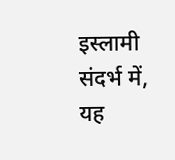इस्लामी संदर्भ में, यह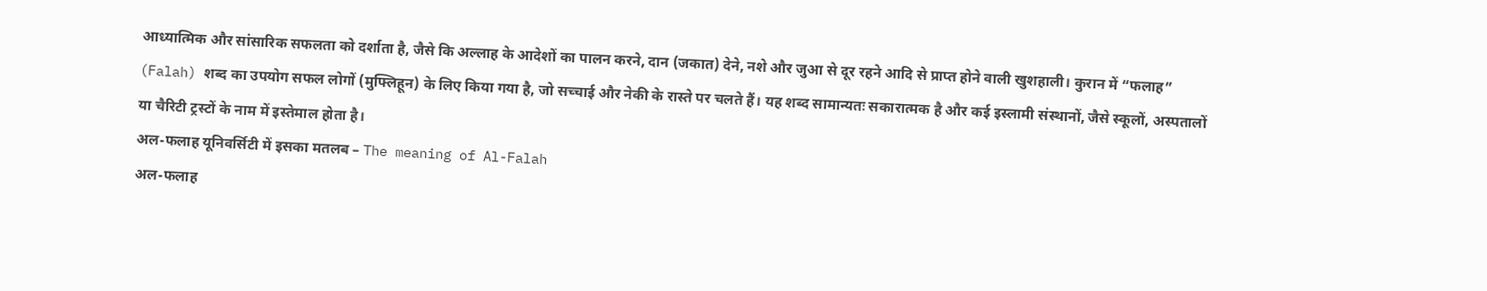आध्यात्मिक और सांसारिक सफलता को दर्शाता है, जैसे कि अल्लाह के आदेशों का पालन करने, दान (जकात) देने, नशे और जुआ से दूर रहने आदि से प्राप्त होने वाली खुशहाली। कुरान में “फलाह” (Falah) शब्द का उपयोग सफल लोगों (मुफ्लिहून) के लिए किया गया है, जो सच्चाई और नेकी के रास्ते पर चलते हैं। यह शब्द सामान्यतः सकारात्मक है और कई इस्लामी संस्थानों, जैसे स्कूलों, अस्पतालों या चैरिटी ट्रस्टों के नाम में इस्तेमाल होता है।
अल-फलाह यूनिवर्सिटी में इसका मतलब – The meaning of Al-Falah
अल-फलाह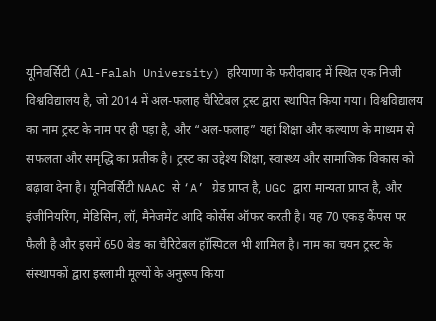यूनिवर्सिटी (Al-Falah University) हरियाणा के फरीदाबाद में स्थित एक निजी विश्वविद्यालय है, जो 2014 में अल-फलाह चैरिटेबल ट्रस्ट द्वारा स्थापित किया गया। विश्वविद्यालय का नाम ट्रस्ट के नाम पर ही पड़ा है, और “अल-फलाह” यहां शिक्षा और कल्याण के माध्यम से सफलता और समृद्धि का प्रतीक है। ट्रस्ट का उद्देश्य शिक्षा, स्वास्थ्य और सामाजिक विकास को बढ़ावा देना है। यूनिवर्सिटी NAAC से ‘A’ ग्रेड प्राप्त है, UGC द्वारा मान्यता प्राप्त है, और इंजीनियरिंग, मेडिसिन, लॉ, मैनेजमेंट आदि कोर्सेस ऑफर करती है। यह 70 एकड़ कैंपस पर फैली है और इसमें 650 बेड का चैरिटेबल हॉस्पिटल भी शामिल है। नाम का चयन ट्रस्ट के संस्थापकों द्वारा इस्लामी मूल्यों के अनुरूप किया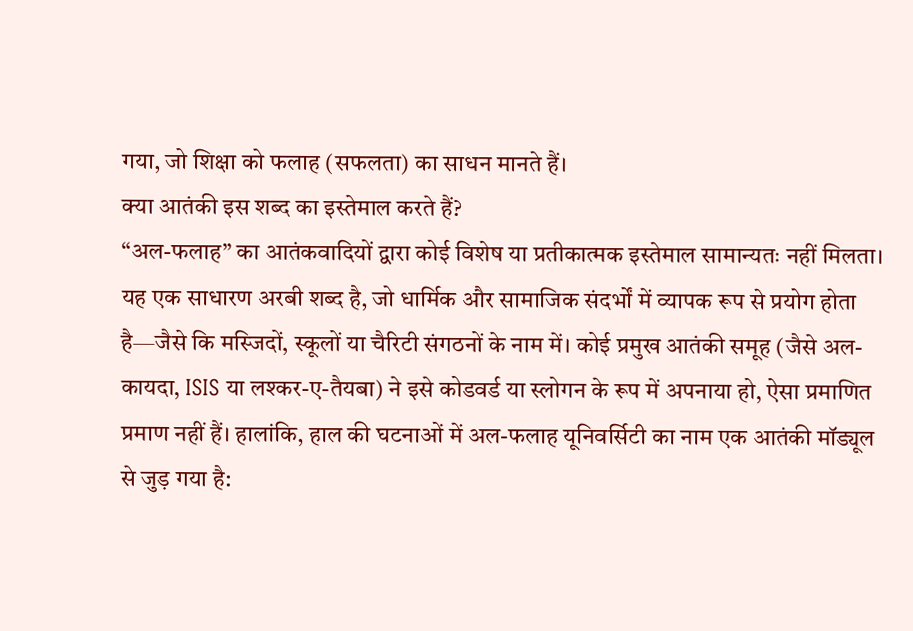गया, जो शिक्षा को फलाह (सफलता) का साधन मानते हैं।
क्या आतंकी इस शब्द का इस्तेमाल करते हैं?
“अल-फलाह” का आतंकवादियों द्वारा कोई विशेष या प्रतीकात्मक इस्तेमाल सामान्यतः नहीं मिलता। यह एक साधारण अरबी शब्द है, जो धार्मिक और सामाजिक संदर्भों में व्यापक रूप से प्रयोग होता है—जैसे कि मस्जिदों, स्कूलों या चैरिटी संगठनों के नाम में। कोई प्रमुख आतंकी समूह (जैसे अल-कायदा, ISIS या लश्कर-ए-तैयबा) ने इसे कोडवर्ड या स्लोगन के रूप में अपनाया हो, ऐसा प्रमाणित प्रमाण नहीं हैं। हालांकि, हाल की घटनाओं में अल-फलाह यूनिवर्सिटी का नाम एक आतंकी मॉड्यूल से जुड़ गया है: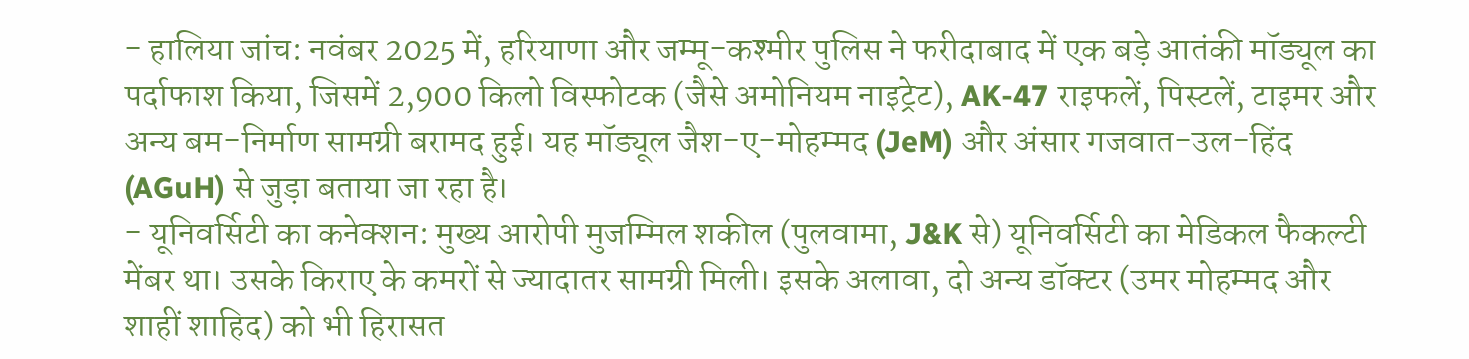- हालिया जांच: नवंबर 2025 में, हरियाणा और जम्मू-कश्मीर पुलिस ने फरीदाबाद में एक बड़े आतंकी मॉड्यूल का पर्दाफाश किया, जिसमें 2,900 किलो विस्फोटक (जैसे अमोनियम नाइट्रेट), AK-47 राइफलें, पिस्टलें, टाइमर और अन्य बम-निर्माण सामग्री बरामद हुई। यह मॉड्यूल जैश-ए-मोहम्मद (JeM) और अंसार गजवात-उल-हिंद (AGuH) से जुड़ा बताया जा रहा है।
- यूनिवर्सिटी का कनेक्शन: मुख्य आरोपी मुजम्मिल शकील (पुलवामा, J&K से) यूनिवर्सिटी का मेडिकल फैकल्टी मेंबर था। उसके किराए के कमरों से ज्यादातर सामग्री मिली। इसके अलावा, दो अन्य डॉक्टर (उमर मोहम्मद और शाहीं शाहिद) को भी हिरासत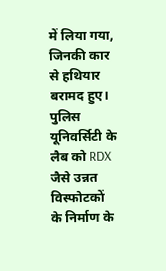में लिया गया, जिनकी कार से हथियार बरामद हुए। पुलिस यूनिवर्सिटी के लैब को RDX जैसे उन्नत विस्फोटकों के निर्माण के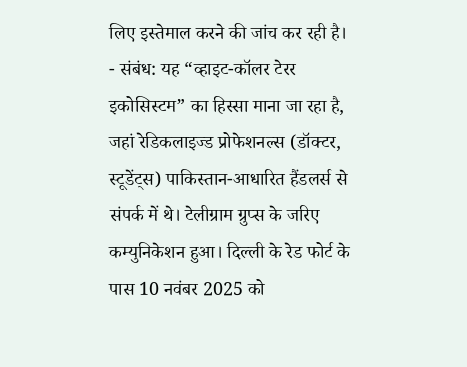लिए इस्तेमाल करने की जांच कर रही है।
- संबंध: यह “व्हाइट-कॉलर टेरर इकोसिस्टम” का हिस्सा माना जा रहा है, जहां रेडिकलाइज्ड प्रोफेशनल्स (डॉक्टर, स्टूडेंट्स) पाकिस्तान-आधारित हैंडलर्स से संपर्क में थे। टेलीग्राम ग्रुप्स के जरिए कम्युनिकेशन हुआ। दिल्ली के रेड फोर्ट के पास 10 नवंबर 2025 को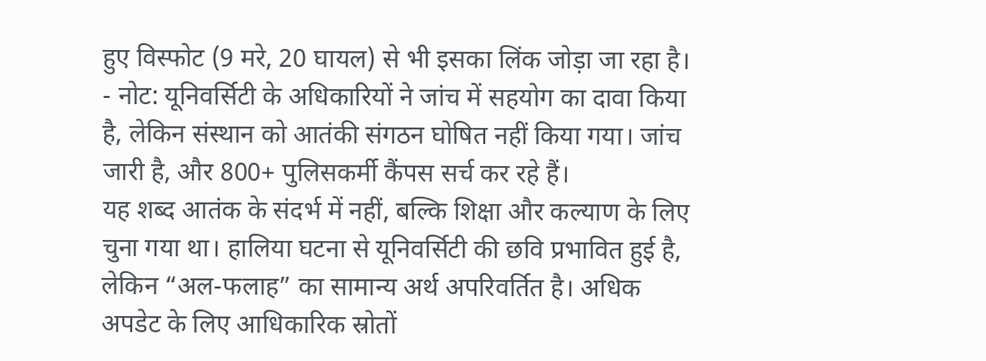हुए विस्फोट (9 मरे, 20 घायल) से भी इसका लिंक जोड़ा जा रहा है।
- नोट: यूनिवर्सिटी के अधिकारियों ने जांच में सहयोग का दावा किया है, लेकिन संस्थान को आतंकी संगठन घोषित नहीं किया गया। जांच जारी है, और 800+ पुलिसकर्मी कैंपस सर्च कर रहे हैं।
यह शब्द आतंक के संदर्भ में नहीं, बल्कि शिक्षा और कल्याण के लिए चुना गया था। हालिया घटना से यूनिवर्सिटी की छवि प्रभावित हुई है, लेकिन “अल-फलाह” का सामान्य अर्थ अपरिवर्तित है। अधिक अपडेट के लिए आधिकारिक स्रोतों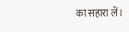का सहारा लें।